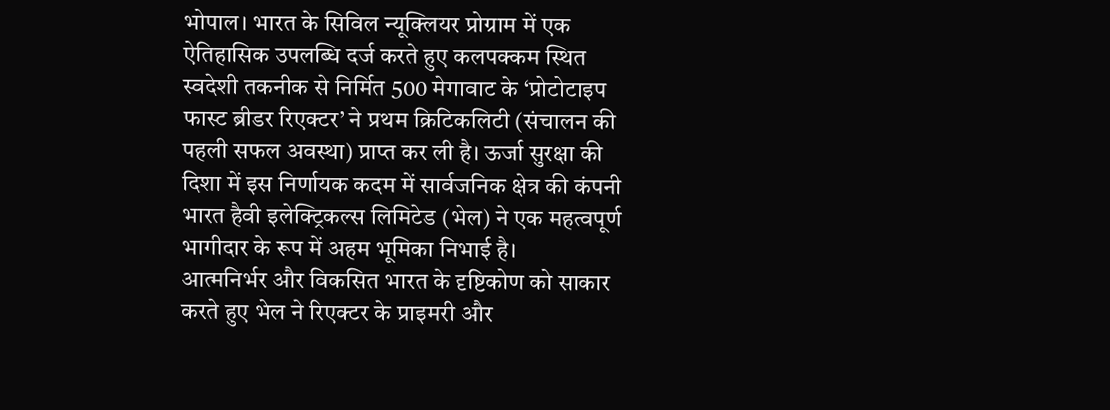भोपाल। भारत के सिविल न्यूक्लियर प्रोग्राम में एक ऐतिहासिक उपलब्धि दर्ज करते हुए कलपक्कम स्थित स्वदेशी तकनीक से निर्मित 500 मेगावाट के ‘प्रोटोटाइप फास्ट ब्रीडर रिएक्टर’ ने प्रथम क्रिटिकलिटी (संचालन की पहली सफल अवस्था) प्राप्त कर ली है। ऊर्जा सुरक्षा की दिशा में इस निर्णायक कदम में सार्वजनिक क्षेत्र की कंपनी भारत हैवी इलेक्ट्रिकल्स लिमिटेड (भेल) ने एक महत्वपूर्ण भागीदार के रूप में अहम भूमिका निभाई है।
आत्मनिर्भर और विकसित भारत के दृष्टिकोण को साकार करते हुए भेल ने रिएक्टर के प्राइमरी और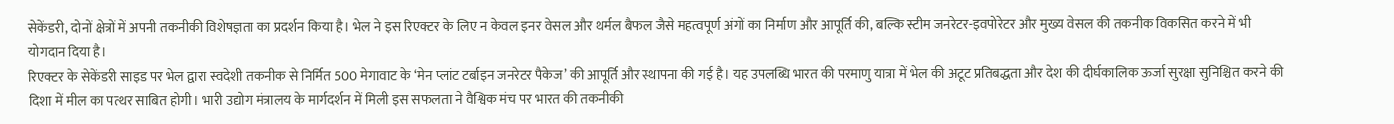सेकेंडरी, दोनों क्षेत्रों में अपनी तकनीकी विशेषज्ञता का प्रदर्शन किया है। भेल ने इस रिएक्टर के लिए न केवल इनर वेसल और थर्मल बैफल जैसे महत्वपूर्ण अंगों का निर्माण और आपूर्ति की, बल्कि स्टीम जनरेटर-इवपोरेटर और मुख्य वेसल की तकनीक विकसित करने में भी योगदान दिया है।
रिएक्टर के सेकेंडरी साइड पर भेल द्वारा स्वदेशी तकनीक से निर्मित 500 मेगावाट के ‘मेन प्लांट टर्बाइन जनरेटर पैकेज’ की आपूर्ति और स्थापना की गई है। यह उपलब्धि भारत की परमाणु यात्रा में भेल की अटूट प्रतिबद्धता और देश की दीर्घकालिक ऊर्जा सुरक्षा सुनिश्चित करने की दिशा में मील का पत्थर साबित होगी। भारी उद्योग मंत्रालय के मार्गदर्शन में मिली इस सफलता ने वैश्विक मंच पर भारत की तकनीकी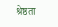श्रेष्ठता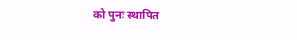को पुनः स्थापित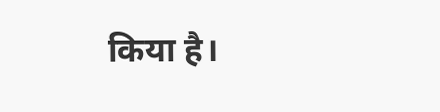किया है।